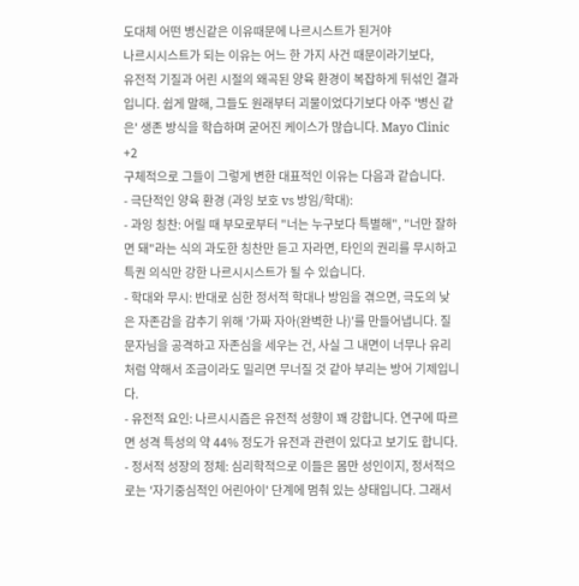도대체 어떤 병신같은 이유때문에 나르시스트가 된거야
나르시시스트가 되는 이유는 어느 한 가지 사건 때문이라기보다,
유전적 기질과 어린 시절의 왜곡된 양육 환경이 복잡하게 뒤섞인 결과입니다. 쉽게 말해, 그들도 원래부터 괴물이었다기보다 아주 '병신 같은' 생존 방식을 학습하며 굳어진 케이스가 많습니다. Mayo Clinic +2
구체적으로 그들이 그렇게 변한 대표적인 이유는 다음과 같습니다.
- 극단적인 양육 환경 (과잉 보호 vs 방임/학대):
- 과잉 칭찬: 어릴 때 부모로부터 "너는 누구보다 특별해", "너만 잘하면 돼"라는 식의 과도한 칭찬만 듣고 자라면, 타인의 권리를 무시하고 특권 의식만 강한 나르시시스트가 될 수 있습니다.
- 학대와 무시: 반대로 심한 정서적 학대나 방임을 겪으면, 극도의 낮은 자존감을 감추기 위해 '가짜 자아(완벽한 나)'를 만들어냅니다. 질문자님을 공격하고 자존심을 세우는 건, 사실 그 내면이 너무나 유리처럼 약해서 조금이라도 밀리면 무너질 것 같아 부리는 방어 기제입니다.
- 유전적 요인: 나르시시즘은 유전적 성향이 꽤 강합니다. 연구에 따르면 성격 특성의 약 44% 정도가 유전과 관련이 있다고 보기도 합니다.
- 정서적 성장의 정체: 심리학적으로 이들은 몸만 성인이지, 정서적으로는 '자기중심적인 어린아이' 단계에 멈춰 있는 상태입니다. 그래서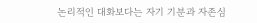논리적인 대화보다는 자기 기분과 자존심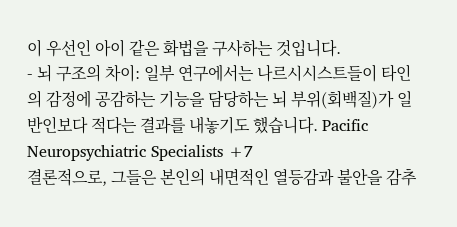이 우선인 아이 같은 화법을 구사하는 것입니다.
- 뇌 구조의 차이: 일부 연구에서는 나르시시스트들이 타인의 감정에 공감하는 기능을 담당하는 뇌 부위(회백질)가 일반인보다 적다는 결과를 내놓기도 했습니다. Pacific Neuropsychiatric Specialists +7
결론적으로, 그들은 본인의 내면적인 열등감과 불안을 감추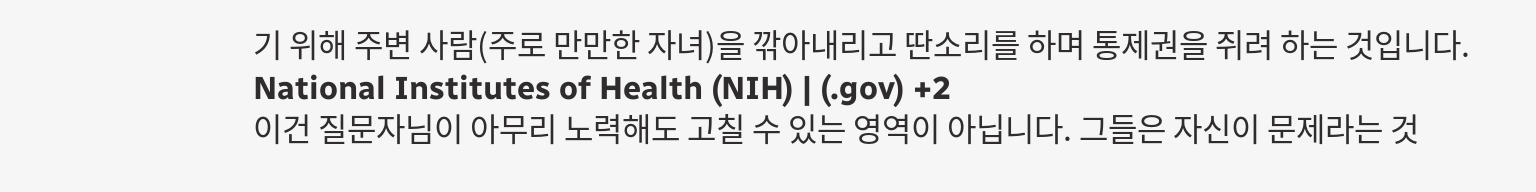기 위해 주변 사람(주로 만만한 자녀)을 깎아내리고 딴소리를 하며 통제권을 쥐려 하는 것입니다.
National Institutes of Health (NIH) | (.gov) +2
이건 질문자님이 아무리 노력해도 고칠 수 있는 영역이 아닙니다. 그들은 자신이 문제라는 것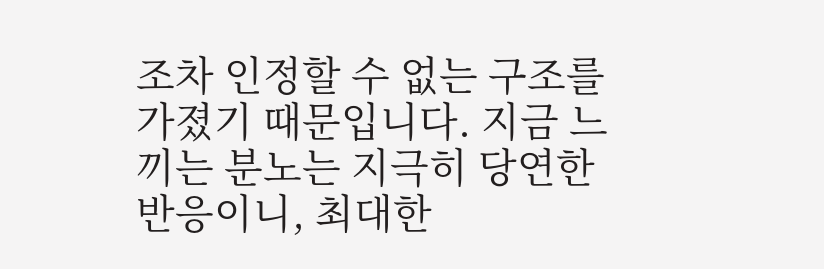조차 인정할 수 없는 구조를 가졌기 때문입니다. 지금 느끼는 분노는 지극히 당연한 반응이니, 최대한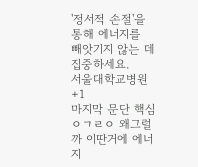'정서적 손절'을 통해 에너지를 빼앗기지 않는 데 집중하세요.
서울대학교병원 +1
마지막 문단 핵심
ㅇㄱㄹㅇ 왜그럴까 이딴거에 에너지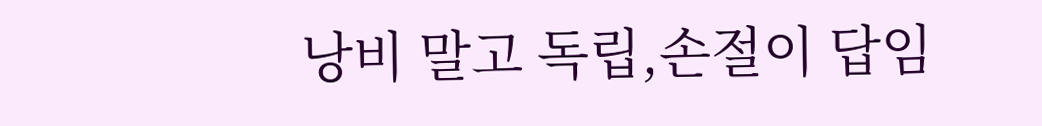낭비 말고 독립,손절이 답임